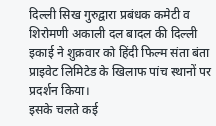दिल्ली सिख गुरुद्वारा प्रबंधक कमेटी व शिरोमणी अकाली दल बादल की दिल्ली इकाई ने शुक्रवार को हिंदी फिल्म संता बंता प्राइवेट लिमिटेड के खिलाफ पांच स्थानों पर प्रदर्शन किया।
इसके चलते कई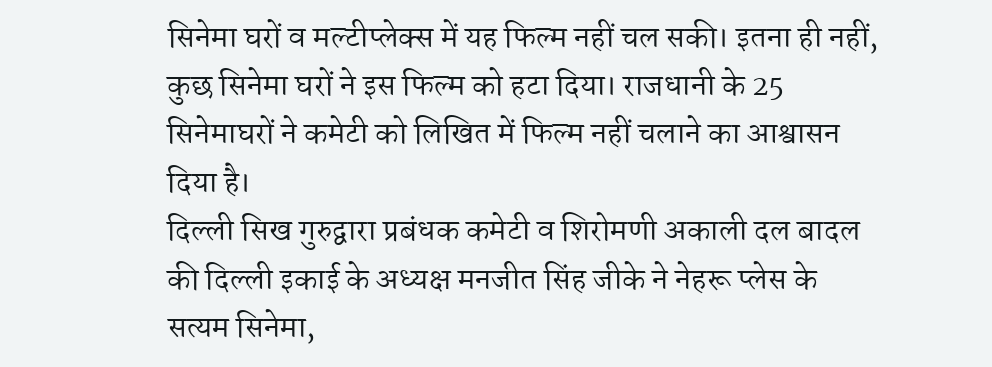सिनेमा घरों व मल्टीप्लेक्स में यह फिल्म नहीं चल सकी। इतना ही नहीं, कुछ सिनेमा घरों ने इस फिल्म को हटा दिया। राजधानी के 25 सिनेमाघरों ने कमेटी को लिखित में फिल्म नहीं चलाने का आश्वासन दिया है।
दिल्ली सिख गुरुद्वारा प्रबंधक कमेटी व शिरोमणी अकाली दल बादल की दिल्ली इकाई के अध्यक्ष मनजीत सिंह जीके ने नेहरू प्लेस के सत्यम सिनेमा,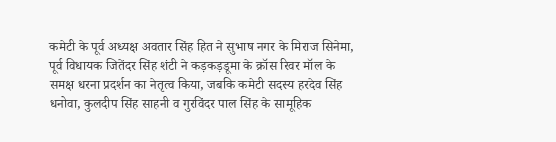कमेटी के पूर्व अध्यक्ष अवतार सिंह हित ने सुभाष नगर के मिराज सिनेमा, पूर्व विधायक जितेंदर सिंह शंटी ने कड़कड़डूमा के क्रॉस रिवर मॉल के समक्ष धरना प्रदर्शन का नेतृत्व किया, जबकि कमेटी सदस्य हरदेव सिंह धनोवा, कुलदीप सिंह साहनी व गुरविंदर पाल सिंह के सामूहिक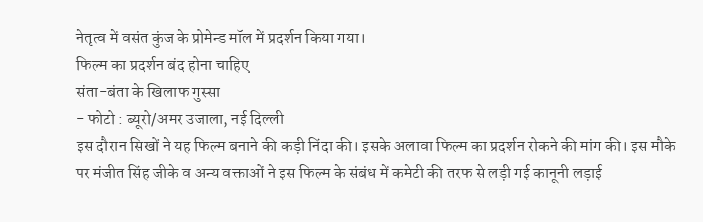नेतृत्व में वसंत कुंज के प्रोमेन्ड मॉल में प्रदर्शन किया गया।
फिल्म का प्रदर्शन बंद होना चाहिए
संता-बंता के खिलाफ गुस्सा
- फोटो : ब्यूरो/अमर उजाला, नई दिल्ली
इस दौरान सिखों ने यह फिल्म बनाने की कड़ी निंदा की। इसके अलावा फिल्म का प्रदर्शन रोकने की मांग की। इस मौके पर मंजीत सिंह जीके व अन्य वक्ताओं ने इस फिल्म के संबंध में कमेटी की तरफ से लड़ी गई कानूनी लड़ाई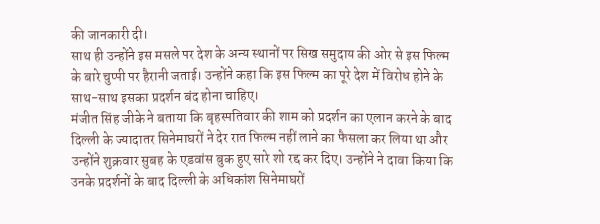की जानकारी दी।
साथ ही उन्होंने इस मसले पर देश के अन्य स्थानों पर सिख समुदाय की ओर से इस फिल्म के बारे चुप्पी पर हैरानी जताई। उन्होंने कहा कि इस फिल्म का पूरे देश में विरोध होने के साथ-साथ इसका प्रदर्शन बंद होना चाहिए।
मंजीत सिंह जीके ने बताया कि बृहस्पतिवार की शाम को प्रदर्शन का एलान करने के बाद दिल्ली के ज्यादातर सिनेमाघरों ने देर रात फिल्म नहीं लाने का फैसला कर लिया था और उन्होंने शुक्रवार सुबह के एडवांस बुक हुए सारे शो रद्द कर दिए। उन्होंने ने दावा किया कि उनके प्रदर्शनों के बाद दिल्ली के अधिकांश सिनेमाघरों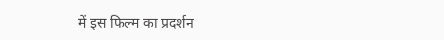में इस फिल्म का प्रदर्शन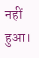नहीं हुआ।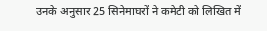उनके अनुसार 25 सिनेमाघरों ने कमेटी को लिखित में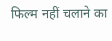फिल्म नहीं चलाने का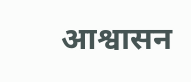आश्वासन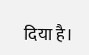दिया है।